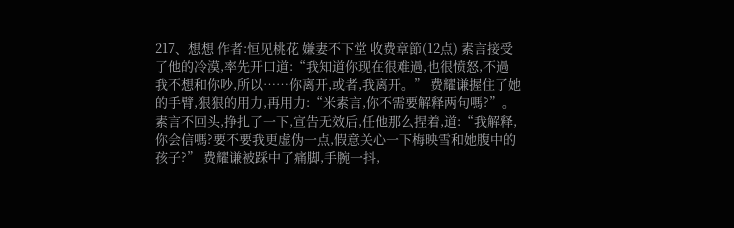217、想想 作者:恒见桃花 嫌妻不下堂 收费章節(12点) 素言接受了他的冷漠,率先开口道:“我知道你现在很难過,也很愤怒,不過我不想和你吵,所以……你离开,或者,我离开。” 费耀谦握住了她的手臂,狠狠的用力,再用力:“米素言,你不需要解释两句嗎?”。 素言不回头,挣扎了一下,宣告无效后,任他那么捏着,道:“我解释,你会信嗎?要不要我更虚伪一点,假意关心一下梅映雪和她腹中的孩子?” 费耀谦被踩中了痛脚,手腕一抖,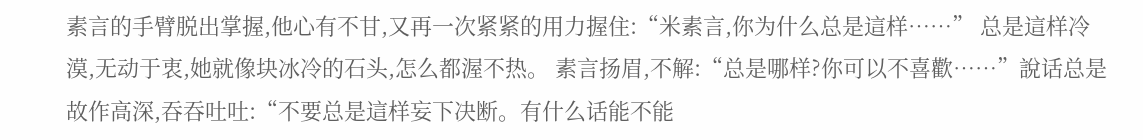素言的手臂脱出掌握,他心有不甘,又再一次紧紧的用力握住:“米素言,你为什么总是這样……” 总是這样冷漠,无动于衷,她就像块冰冷的石头,怎么都渥不热。 素言扬眉,不解:“总是哪样?你可以不喜歡……”說话总是故作高深,吞吞吐吐:“不要总是這样妄下决断。有什么话能不能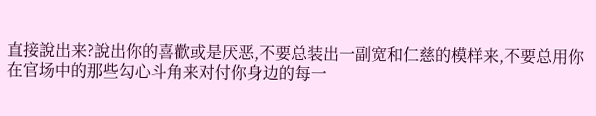直接說出来?說出你的喜歡或是厌恶,不要总装出一副宽和仁慈的模样来,不要总用你在官场中的那些勾心斗角来对付你身边的每一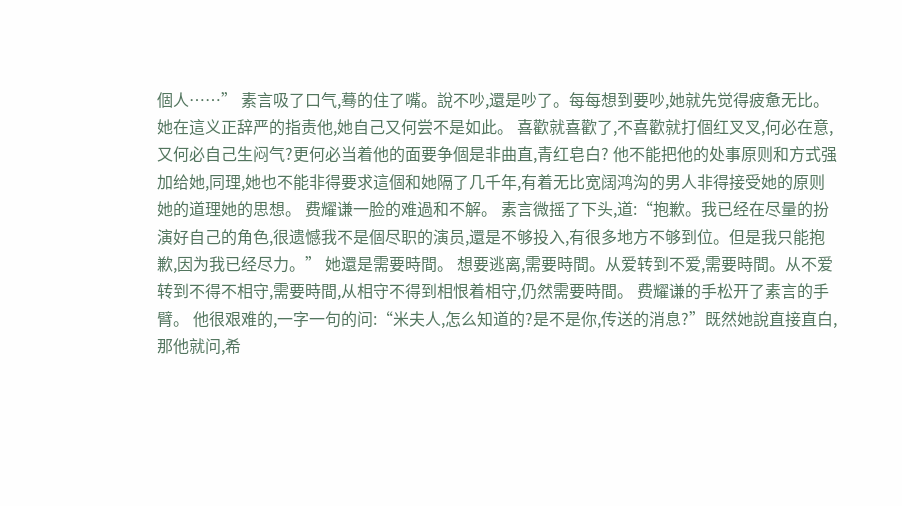個人……” 素言吸了口气,蓦的住了嘴。說不吵,還是吵了。每每想到要吵,她就先觉得疲惫无比。她在這义正辞严的指责他,她自己又何尝不是如此。 喜歡就喜歡了,不喜歡就打個红叉叉,何必在意,又何必自己生闷气?更何必当着他的面要争個是非曲直,青红皂白? 他不能把他的处事原则和方式强加给她,同理,她也不能非得要求這個和她隔了几千年,有着无比宽阔鸿沟的男人非得接受她的原则她的道理她的思想。 费耀谦一脸的难過和不解。 素言微摇了下头,道:“抱歉。我已经在尽量的扮演好自己的角色,很遗憾我不是個尽职的演员,還是不够投入,有很多地方不够到位。但是我只能抱歉,因为我已经尽力。” 她還是需要時間。 想要逃离,需要時間。从爱转到不爱,需要時間。从不爱转到不得不相守,需要時間,从相守不得到相恨着相守,仍然需要時間。 费耀谦的手松开了素言的手臂。 他很艰难的,一字一句的问:“米夫人,怎么知道的?是不是你,传送的消息?”既然她說直接直白,那他就问,希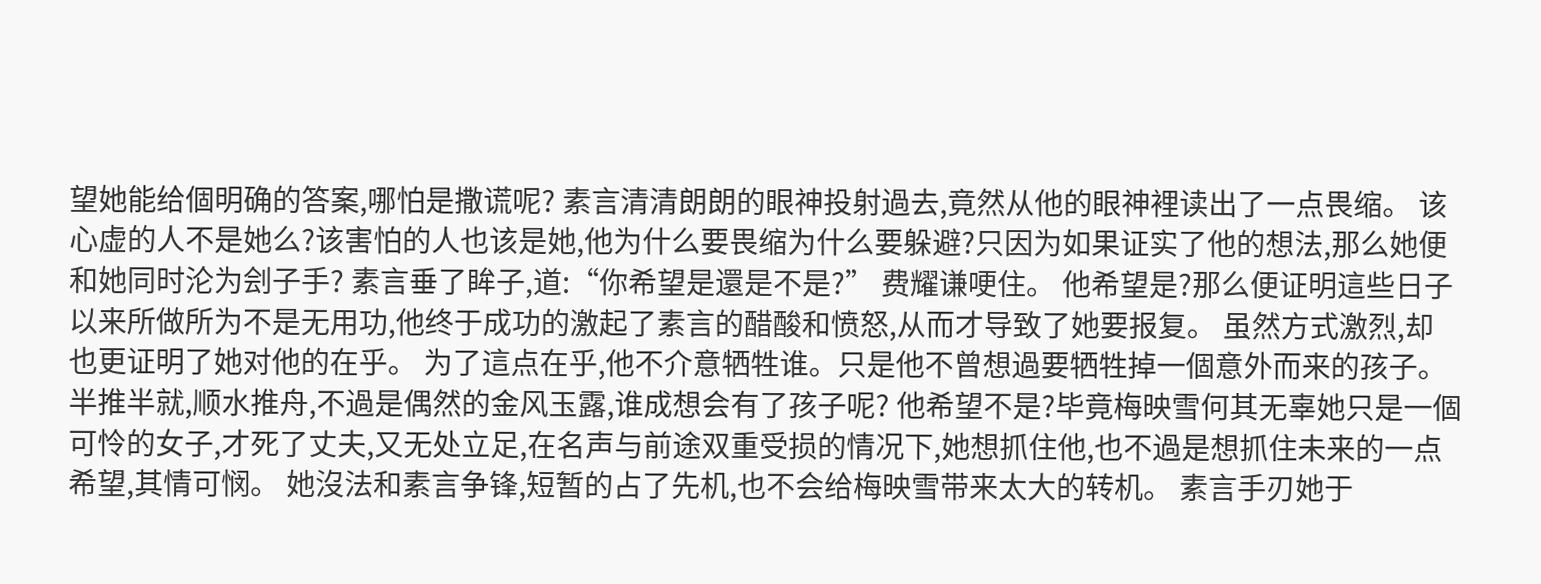望她能给個明确的答案,哪怕是撒谎呢? 素言清清朗朗的眼神投射過去,竟然从他的眼神裡读出了一点畏缩。 该心虚的人不是她么?该害怕的人也该是她,他为什么要畏缩为什么要躲避?只因为如果证实了他的想法,那么她便和她同时沦为刽子手? 素言垂了眸子,道:“你希望是還是不是?” 费耀谦哽住。 他希望是?那么便证明這些日子以来所做所为不是无用功,他终于成功的激起了素言的醋酸和愤怒,从而才导致了她要报复。 虽然方式激烈,却也更证明了她对他的在乎。 为了這点在乎,他不介意牺牲谁。只是他不曾想過要牺牲掉一個意外而来的孩子。半推半就,顺水推舟,不過是偶然的金风玉露,谁成想会有了孩子呢? 他希望不是?毕竟梅映雪何其无辜她只是一個可怜的女子,才死了丈夫,又无处立足,在名声与前途双重受损的情况下,她想抓住他,也不過是想抓住未来的一点希望,其情可悯。 她沒法和素言争锋,短暂的占了先机,也不会给梅映雪带来太大的转机。 素言手刃她于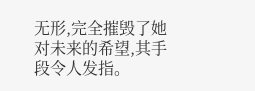无形,完全摧毁了她对未来的希望,其手段令人发指。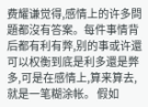费耀谦觉得,感情上的许多問題都沒有答案。每件事情背后都有利有弊,别的事或许還可以权衡到底是利多還是弊多,可是在感情上,算来算去,就是一笔糊涂帐。 假如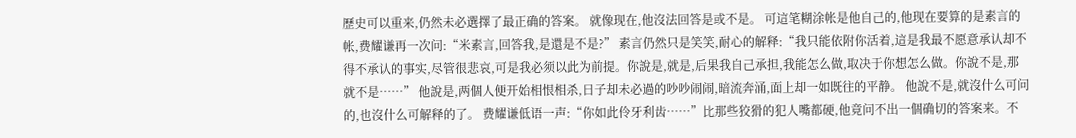歷史可以重来,仍然未必選擇了最正确的答案。 就像现在,他沒法回答是或不是。 可這笔糊涂帐是他自己的,他现在要算的是素言的帐,费耀谦再一次问:“米素言,回答我,是還是不是?” 素言仍然只是笑笑,耐心的解释:“我只能依附你活着,這是我最不愿意承认却不得不承认的事实,尽管很悲哀,可是我必须以此为前提。你說是,就是,后果我自己承担,我能怎么做,取决于你想怎么做。你說不是,那就不是……” 他說是,两個人便开始相恨相杀,日子却未必過的吵吵闹闹,暗流奔涌,面上却一如既往的平静。 他說不是,就沒什么可问的,也沒什么可解释的了。 费耀谦低语一声:“你如此伶牙利齿……”比那些狡猾的犯人嘴都硬,他竟问不出一個确切的答案来。不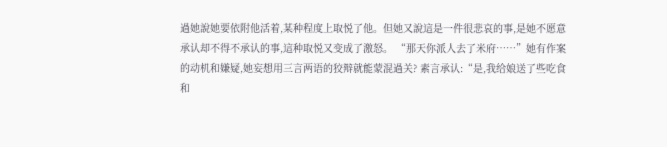過她說她要依附他活着,某种程度上取悦了他。但她又說這是一件很悲哀的事,是她不愿意承认却不得不承认的事,這种取悦又变成了激怒。 “那天你派人去了米府……”她有作案的动机和嫌疑,她妄想用三言两语的狡辩就能蒙混過关? 素言承认:“是,我给娘送了些吃食和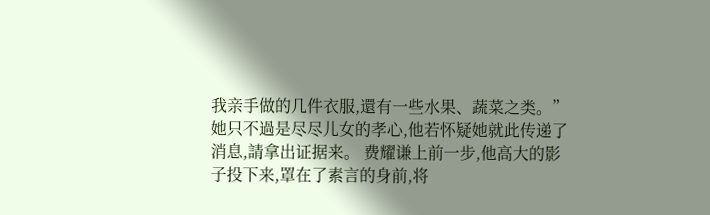我亲手做的几件衣服,還有一些水果、蔬菜之类。”她只不過是尽尽儿女的孝心,他若怀疑她就此传递了消息,請拿出证据来。 费耀谦上前一步,他高大的影子投下来,罩在了素言的身前,将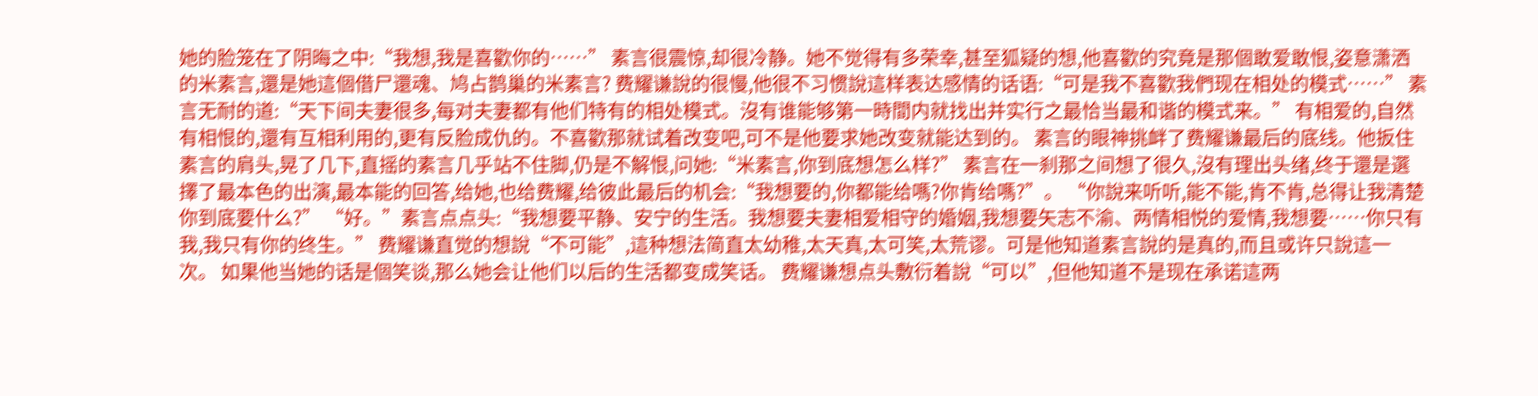她的脸笼在了阴晦之中:“我想,我是喜歡你的……” 素言很震惊,却很冷静。她不觉得有多荣幸,甚至狐疑的想,他喜歡的究竟是那個敢爱敢恨,姿意潇洒的米素言,還是她這個借尸還魂、鸠占鹊巢的米素言? 费耀谦說的很慢,他很不习惯說這样表达感情的话语:“可是我不喜歡我們现在相处的模式……” 素言无耐的道:“天下间夫妻很多,每对夫妻都有他们特有的相处模式。沒有谁能够第一時間内就找出并实行之最恰当最和谐的模式来。” 有相爱的,自然有相恨的,還有互相利用的,更有反脸成仇的。不喜歡那就试着改变吧,可不是他要求她改变就能达到的。 素言的眼神挑衅了费耀谦最后的底线。他扳住素言的肩头,晃了几下,直摇的素言几乎站不住脚,仍是不解恨,问她:“米素言,你到底想怎么样?” 素言在一刹那之间想了很久,沒有理出头绪,终于還是選擇了最本色的出演,最本能的回答,给她,也给费耀,给彼此最后的机会:“我想要的,你都能给嗎?你肯给嗎?”。 “你說来听听,能不能,肯不肯,总得让我清楚你到底要什么?” “好。”素言点点头:“我想要平静、安宁的生活。我想要夫妻相爱相守的婚姻,我想要矢志不渝、两情相悦的爱情,我想要……你只有我,我只有你的终生。” 费耀谦直觉的想說“不可能”,這种想法简直太幼稚,太天真,太可笑,太荒谬。可是他知道素言說的是真的,而且或许只說這一次。 如果他当她的话是個笑谈,那么她会让他们以后的生活都变成笑话。 费耀谦想点头敷衍着說“可以”,但他知道不是现在承诺這两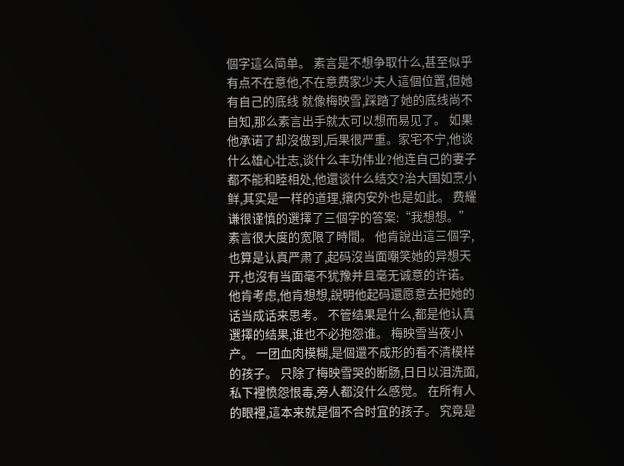個字這么简单。 素言是不想争取什么,甚至似乎有点不在意他,不在意费家少夫人這個位置,但她有自己的底线 就像梅映雪,踩踏了她的底线尚不自知,那么素言出手就太可以想而易见了。 如果他承诺了却沒做到,后果很严重。家宅不宁,他谈什么雄心壮志,谈什么丰功伟业?他连自己的妻子都不能和睦相处,他還谈什么结交?治大国如烹小鲜,其实是一样的道理,攘内安外也是如此。 费耀谦很谨慎的選擇了三個字的答案:“我想想。” 素言很大度的宽限了時間。 他肯說出這三個字,也算是认真严肃了,起码沒当面嘲笑她的异想天开,也沒有当面毫不犹豫并且毫无诚意的许诺。 他肯考虑,他肯想想,說明他起码還愿意去把她的话当成话来思考。 不管结果是什么,都是他认真選擇的结果,谁也不必抱怨谁。 梅映雪当夜小产。 一团血肉模糊,是個還不成形的看不清模样的孩子。 只除了梅映雪哭的断肠,日日以泪洗面,私下裡愤怨恨毒,旁人都沒什么感觉。 在所有人的眼裡,這本来就是個不合时宜的孩子。 究竟是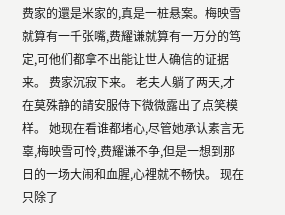费家的還是米家的,真是一桩悬案。梅映雪就算有一千张嘴,费耀谦就算有一万分的笃定,可他们都拿不出能让世人确信的证据来。 费家沉寂下来。 老夫人躺了两天,才在莫殊静的請安服侍下微微露出了点笑模样。 她现在看谁都堵心,尽管她承认素言无辜,梅映雪可怜,费耀谦不争,但是一想到那日的一场大闹和血腥,心裡就不畅快。 现在只除了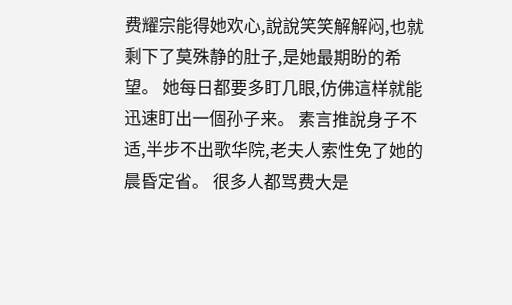费耀宗能得她欢心,說說笑笑解解闷,也就剩下了莫殊静的肚子,是她最期盼的希望。 她每日都要多盯几眼,仿佛這样就能迅速盯出一個孙子来。 素言推說身子不适,半步不出歌华院,老夫人索性免了她的晨昏定省。 很多人都骂费大是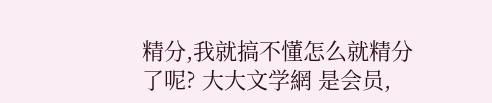精分,我就搞不懂怎么就精分了呢? 大大文学網 是会员,